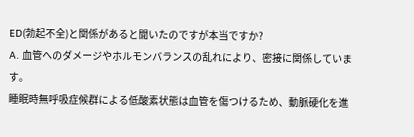ED(勃起不全)と関係があると聞いたのですが本当ですか?
A. 血管へのダメージやホルモンバランスの乱れにより、密接に関係しています。
睡眠時無呼吸症候群による低酸素状態は血管を傷つけるため、動脈硬化を進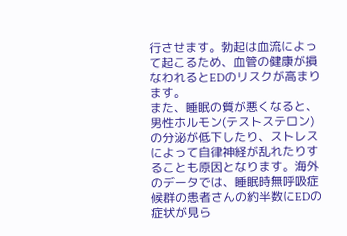行させます。勃起は血流によって起こるため、血管の健康が損なわれるとEDのリスクが高まります。
また、睡眠の質が悪くなると、男性ホルモン(テストステロン)の分泌が低下したり、ストレスによって自律神経が乱れたりすることも原因となります。海外のデータでは、睡眠時無呼吸症候群の患者さんの約半数にEDの症状が見ら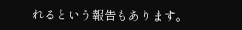れるという報告もあります。